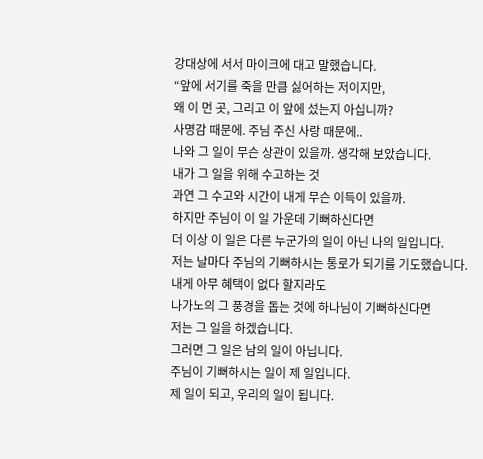강대상에 서서 마이크에 대고 말했습니다.
“앞에 서기를 죽을 만큼 싫어하는 저이지만,
왜 이 먼 곳, 그리고 이 앞에 섰는지 아십니까?
사명감 때문에. 주님 주신 사랑 때문에..
나와 그 일이 무슨 상관이 있을까. 생각해 보았습니다.
내가 그 일을 위해 수고하는 것
과연 그 수고와 시간이 내게 무슨 이득이 있을까.
하지만 주님이 이 일 가운데 기뻐하신다면
더 이상 이 일은 다른 누군가의 일이 아닌 나의 일입니다.
저는 날마다 주님의 기뻐하시는 통로가 되기를 기도했습니다.
내게 아무 혜택이 없다 할지라도
나가노의 그 풍경을 돕는 것에 하나님이 기뻐하신다면
저는 그 일을 하겠습니다.
그러면 그 일은 남의 일이 아닙니다.
주님이 기뻐하시는 일이 제 일입니다.
제 일이 되고, 우리의 일이 됩니다.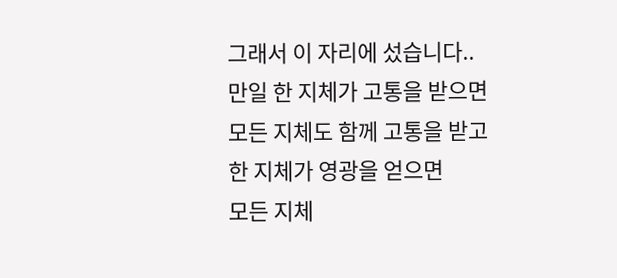그래서 이 자리에 섰습니다..
만일 한 지체가 고통을 받으면
모든 지체도 함께 고통을 받고
한 지체가 영광을 얻으면
모든 지체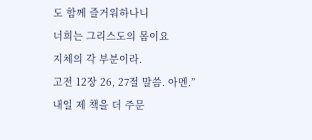도 함께 즐거워하나니
너희는 그리스도의 몸이요
지체의 각 부분이라.
고전 12장 26, 27절 말씀. 아멘.”
내일 제 책을 더 주문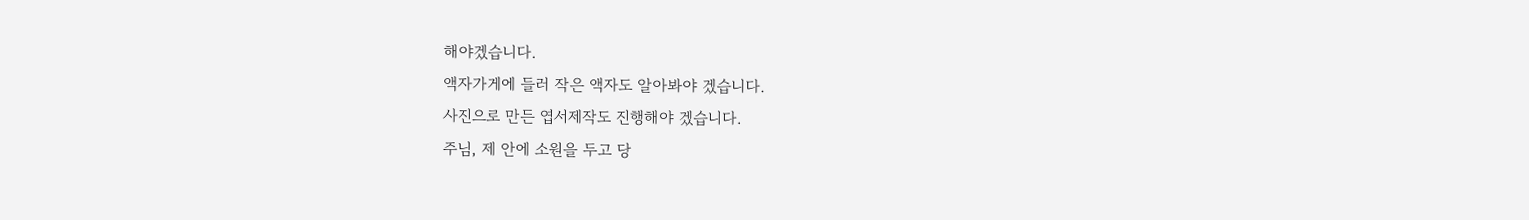해야겠습니다.
액자가게에 들러 작은 액자도 알아봐야 겠습니다.
사진으로 만든 엽서제작도 진행해야 겠습니다.
주님, 제 안에 소원을 두고 당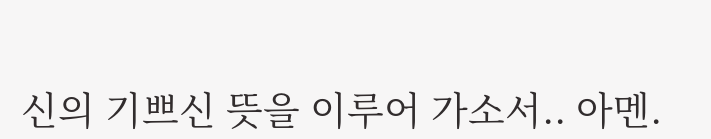신의 기쁘신 뜻을 이루어 가소서.. 아멘.